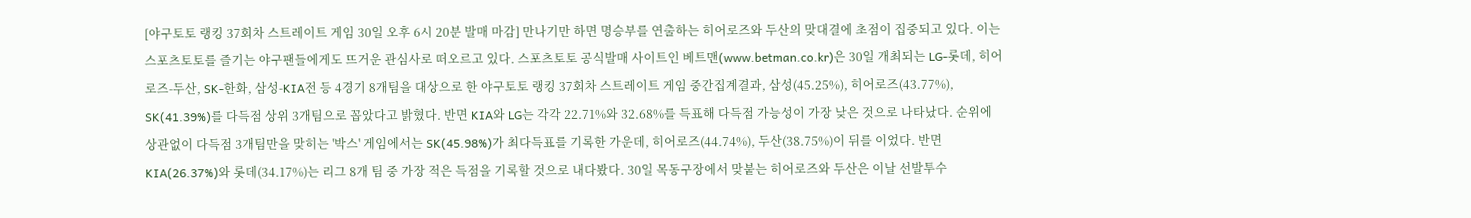[야구토토 랭킹 37회차 스트레이트 게임 30일 오후 6시 20분 발매 마감] 만나기만 하면 명승부를 연출하는 히어로즈와 두산의 맞대결에 초점이 집중되고 있다. 이는 스포츠토토를 즐기는 야구팬들에게도 뜨거운 관심사로 떠오르고 있다. 스포츠토토 공식발매 사이트인 베트맨(www.betman.co.kr)은 30일 개최되는 LG-롯데, 히어로즈-두산, SK-한화, 삼성-KIA전 등 4경기 8개팀을 대상으로 한 야구토토 랭킹 37회차 스트레이트 게임 중간집계결과, 삼성(45.25%), 히어로즈(43.77%), SK(41.39%)를 다득점 상위 3개팀으로 꼽았다고 밝혔다. 반면 KIA와 LG는 각각 22.71%와 32.68%를 득표해 다득점 가능성이 가장 낮은 것으로 나타났다. 순위에 상관없이 다득점 3개팀만을 맞히는 '박스' 게임에서는 SK(45.98%)가 최다득표를 기록한 가운데, 히어로즈(44.74%), 두산(38.75%)이 뒤를 이었다. 반면 KIA(26.37%)와 롯데(34.17%)는 리그 8개 팀 중 가장 적은 득점을 기록할 것으로 내다봤다. 30일 목동구장에서 맞붙는 히어로즈와 두산은 이날 선발투수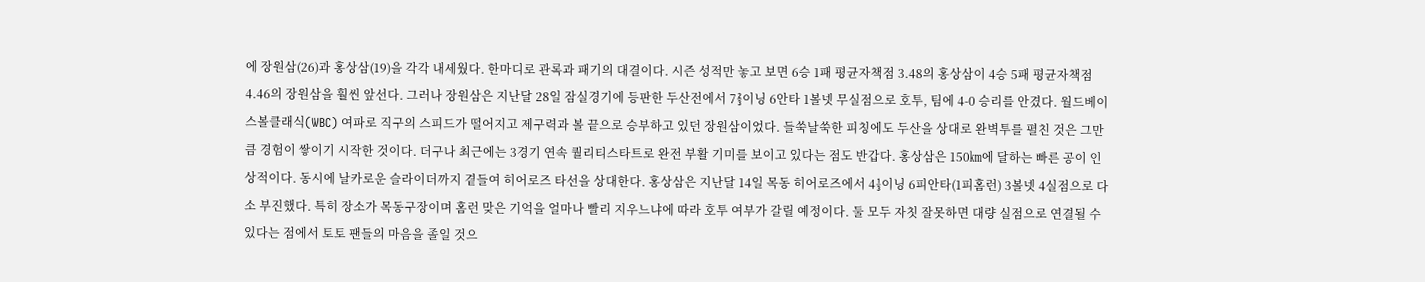에 장원삼(26)과 홍상삼(19)을 각각 내세웠다. 한마디로 관록과 패기의 대결이다. 시즌 성적만 놓고 보면 6승 1패 평균자책점 3.48의 홍상삼이 4승 5패 평균자책점 4.46의 장원삼을 훨씬 앞선다. 그러나 장원삼은 지난달 28일 잠실경기에 등판한 두산전에서 7⅔이닝 6안타 1볼넷 무실점으로 호투, 팀에 4-0 승리를 안겼다. 월드베이스볼클래식(WBC) 여파로 직구의 스피드가 떨어지고 제구력과 볼 끝으로 승부하고 있던 장원삼이었다. 들쑥날쑥한 피칭에도 두산을 상대로 완벽투를 펼친 것은 그만큼 경험이 쌓이기 시작한 것이다. 더구나 최근에는 3경기 연속 퀄리티스타트로 완전 부활 기미를 보이고 있다는 점도 반갑다. 홍상삼은 150㎞에 달하는 빠른 공이 인상적이다. 동시에 날카로운 슬라이더까지 곁들여 히어로즈 타선을 상대한다. 홍상삼은 지난달 14일 목동 히어로즈에서 4⅓이닝 6피안타(1피홈런) 3볼넷 4실점으로 다소 부진했다. 특히 장소가 목동구장이며 홈런 맞은 기억을 얼마나 빨리 지우느냐에 따라 호투 여부가 갈릴 예정이다. 둘 모두 자칫 잘못하면 대량 실점으로 연결될 수 있다는 점에서 토토 팬들의 마음을 졸일 것으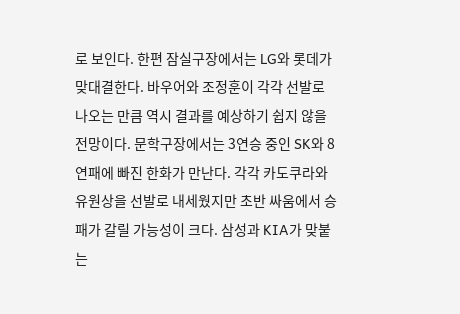로 보인다. 한편 잠실구장에서는 LG와 롯데가 맞대결한다. 바우어와 조정훈이 각각 선발로 나오는 만큼 역시 결과를 예상하기 쉽지 않을 전망이다. 문학구장에서는 3연승 중인 SK와 8연패에 빠진 한화가 만난다. 각각 카도쿠라와 유원상을 선발로 내세웠지만 초반 싸움에서 승패가 갈릴 가능성이 크다. 삼성과 KIA가 맞붙는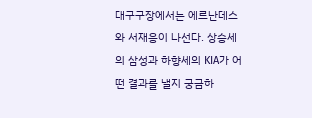대구구장에서는 에르난데스와 서재응이 나선다. 상승세의 삼성과 하향세의 KIA가 어떤 결과를 낼지 궁금하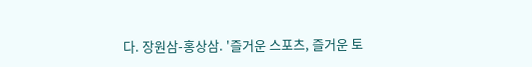다. 장원삼-홍상삼. '즐거운 스포츠, 즐거운 토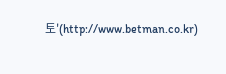토'(http://www.betman.co.kr)